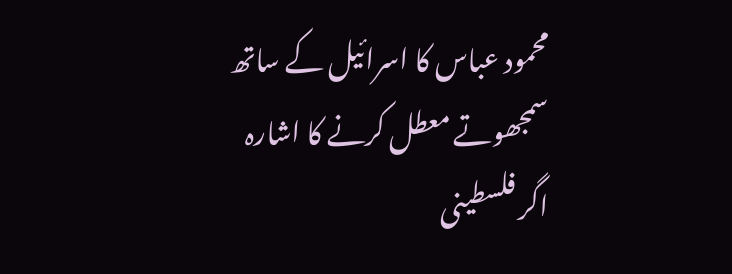محمود عباس کا اسرائیل کے ساتھ سمجھوتے معطل کرنے کا اشارہ
اگر فلسطینی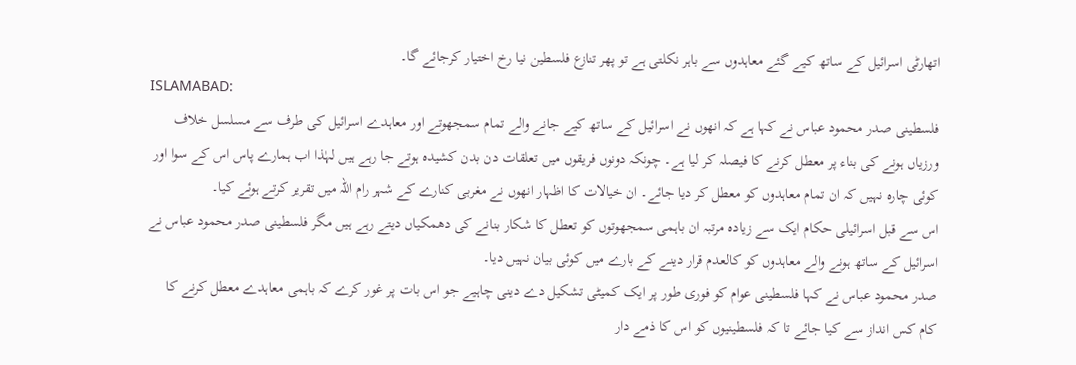اتھارٹی اسرائیل کے ساتھ کیے گئے معاہدوں سے باہر نکلتی ہے تو پھر تنازع فلسطین نیا رخ اختیار کرجائے گا۔
ISLAMABAD:
فلسطینی صدر محمود عباس نے کہا ہے کہ انھوں نے اسرائیل کے ساتھ کیے جانے والے تمام سمجھوتے اور معاہدے اسرائیل کی طرف سے مسلسل خلاف ورزیاں ہونے کی بناء پر معطل کرنے کا فیصلہ کر لیا ہے۔ چونکہ دونوں فریقوں میں تعلقات دن بدن کشیدہ ہوتے جا رہے ہیں لہٰذا اب ہمارے پاس اس کے سوا اور کوئی چارہ نہیں کہ ان تمام معاہدوں کو معطل کر دیا جائے۔ ان خیالات کا اظہار انھوں نے مغربی کنارے کے شہر رام اللہ میں تقریر کرتے ہوئے کیا۔
اس سے قبل اسرائیلی حکام ایک سے زیادہ مرتبہ ان باہمی سمجھوتوں کو تعطل کا شکار بنانے کی دھمکیاں دیتے رہے ہیں مگر فلسطینی صدر محمود عباس نے اسرائیل کے ساتھ ہونے والے معاہدوں کو کالعدم قرار دینے کے بارے میں کوئی بیان نہیں دیا۔
صدر محمود عباس نے کہا فلسطینی عوام کو فوری طور پر ایک کمیٹی تشکیل دے دینی چاہیے جو اس بات پر غور کرے کہ باہمی معاہدے معطل کرنے کا کام کس انداز سے کیا جائے تا کہ فلسطینیوں کو اس کا ذمے دار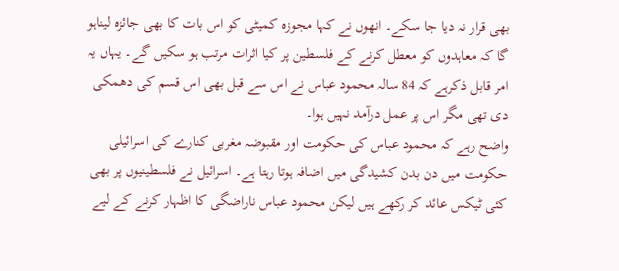بھی قرار نہ دیا جا سکے۔ انھوں نے کہا مجوزہ کمیٹی کو اس بات کا بھی جائزہ لیناہو گا کہ معاہدوں کو معطل کرنے کے فلسطین پر کیا اثرات مرتب ہو سکیں گے۔ یہاں یہ امر قابل ذکرہے کہ 84 سالہ محمود عباس نے اس سے قبل بھی اس قسم کی دھمکی دی تھی مگر اس پر عمل درآمد نہیں ہوا۔
واضح رہے کہ محمود عباس کی حکومت اور مقبوضہ مغربی کنارے کی اسرائیلی حکومت میں دن بدن کشیدگی میں اضافہ ہوتا رہتا ہے۔ اسرائیل نے فلسطینیوں پر بھی کئی ٹیکس عائد کر رکھے ہیں لیکن محمود عباس ناراضگی کا اظہار کرنے کے لیے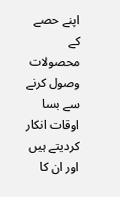اپنے حصے کے محصولات وصول کرنے سے بسا اوقات انکار کردیتے ہیں اور ان کا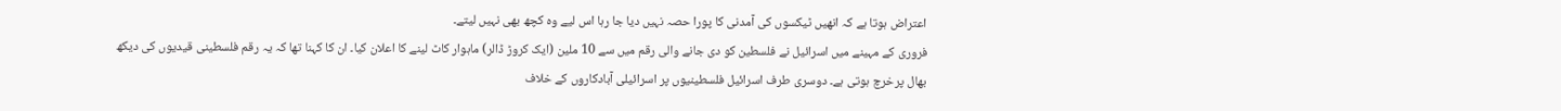اعتراض ہوتا ہے کہ انھیں ٹیکسوں کی آمدنی کا پورا حصہ نہیں دیا جا رہا اس لیے وہ کچھ بھی نہیں لیتے۔
فروری کے مہینے میں اسرائیل نے فلسطین کو دی جانے والی رقم میں سے 10 ملین (ایک کروڑ ڈالر) ماہوار کاٹ لینے کا اعلان کیا۔ ان کا کہنا تھا کہ یہ رقم فلسطینی قیدیوں کی دیکھ بھال پرخرچ ہوتی ہے۔ دوسری طرف اسرائیل فلسطینیوں پر اسرائیلی آبادکاروں کے خلاف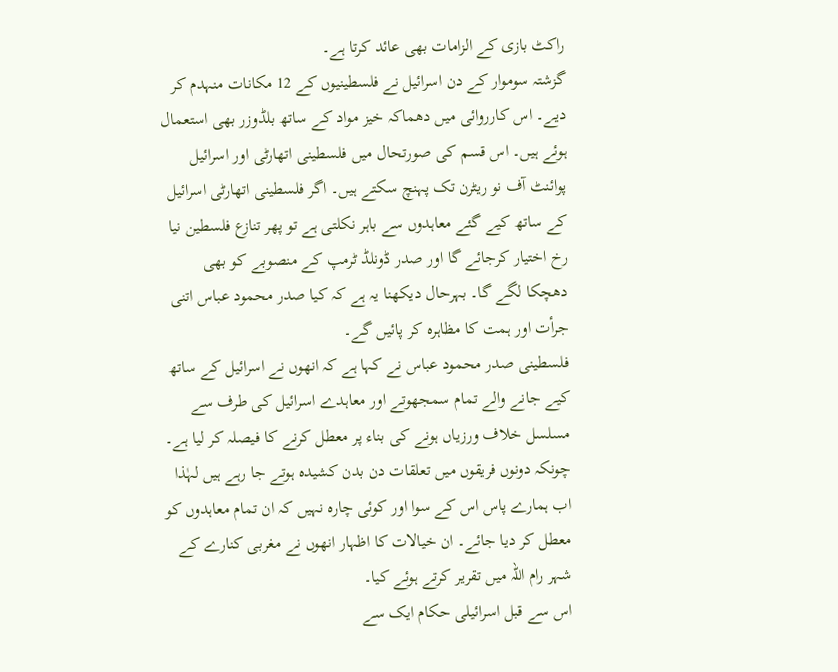راکٹ بازی کے الزامات بھی عائد کرتا ہے۔
گزشتہ سوموار کے دن اسرائیل نے فلسطینیوں کے 12 مکانات منہدم کر دیے۔ اس کارروائی میں دھماکہ خیز مواد کے ساتھ بلڈوزر بھی استعمال ہوئے ہیں۔ اس قسم کی صورتحال میں فلسطینی اتھارٹی اور اسرائیل پوائنٹ آف نو ریٹرن تک پہنچ سکتے ہیں۔ اگر فلسطینی اتھارٹی اسرائیل کے ساتھ کیے گئے معاہدوں سے باہر نکلتی ہے تو پھر تنازع فلسطین نیا رخ اختیار کرجائے گا اور صدر ڈونلڈ ٹرمپ کے منصوبے کو بھی دھچکا لگے گا۔ بہرحال دیکھنا یہ ہے کہ کیا صدر محمود عباس اتنی جرأت اور ہمت کا مظاہرہ کر پائیں گے۔
فلسطینی صدر محمود عباس نے کہا ہے کہ انھوں نے اسرائیل کے ساتھ کیے جانے والے تمام سمجھوتے اور معاہدے اسرائیل کی طرف سے مسلسل خلاف ورزیاں ہونے کی بناء پر معطل کرنے کا فیصلہ کر لیا ہے۔ چونکہ دونوں فریقوں میں تعلقات دن بدن کشیدہ ہوتے جا رہے ہیں لہٰذا اب ہمارے پاس اس کے سوا اور کوئی چارہ نہیں کہ ان تمام معاہدوں کو معطل کر دیا جائے۔ ان خیالات کا اظہار انھوں نے مغربی کنارے کے شہر رام اللہ میں تقریر کرتے ہوئے کیا۔
اس سے قبل اسرائیلی حکام ایک سے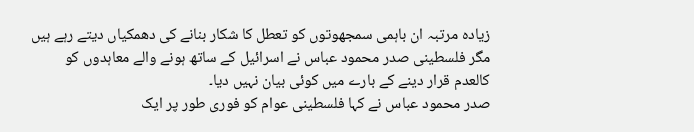زیادہ مرتبہ ان باہمی سمجھوتوں کو تعطل کا شکار بنانے کی دھمکیاں دیتے رہے ہیں مگر فلسطینی صدر محمود عباس نے اسرائیل کے ساتھ ہونے والے معاہدوں کو کالعدم قرار دینے کے بارے میں کوئی بیان نہیں دیا۔
صدر محمود عباس نے کہا فلسطینی عوام کو فوری طور پر ایک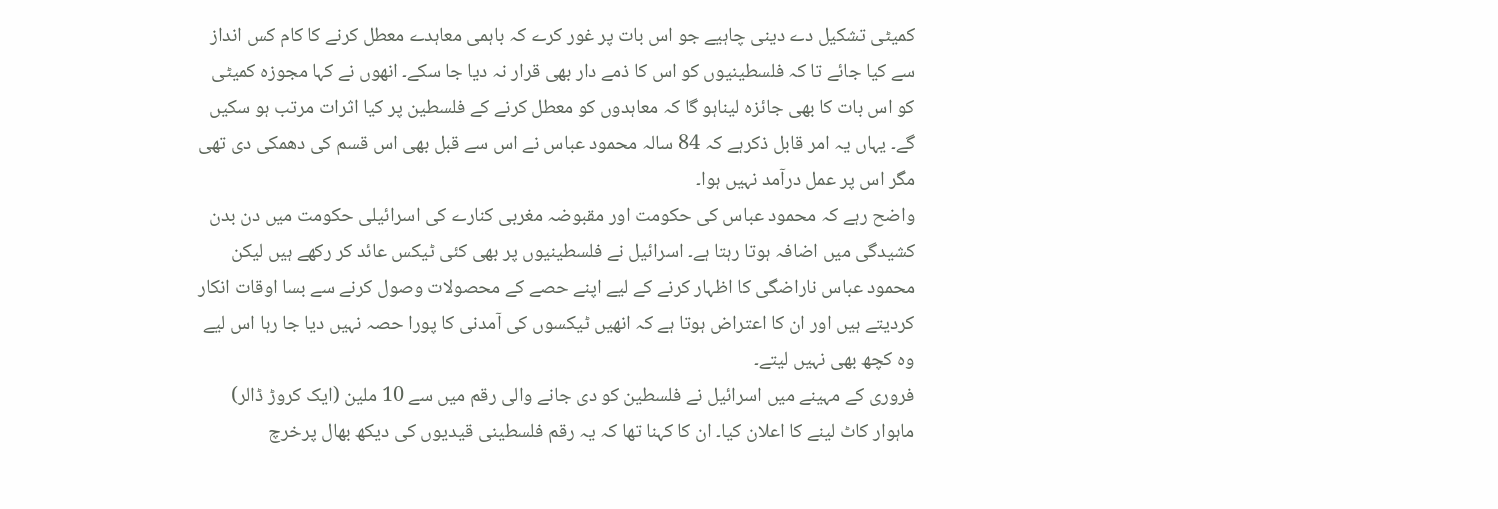کمیٹی تشکیل دے دینی چاہیے جو اس بات پر غور کرے کہ باہمی معاہدے معطل کرنے کا کام کس انداز سے کیا جائے تا کہ فلسطینیوں کو اس کا ذمے دار بھی قرار نہ دیا جا سکے۔ انھوں نے کہا مجوزہ کمیٹی کو اس بات کا بھی جائزہ لیناہو گا کہ معاہدوں کو معطل کرنے کے فلسطین پر کیا اثرات مرتب ہو سکیں گے۔ یہاں یہ امر قابل ذکرہے کہ 84 سالہ محمود عباس نے اس سے قبل بھی اس قسم کی دھمکی دی تھی مگر اس پر عمل درآمد نہیں ہوا۔
واضح رہے کہ محمود عباس کی حکومت اور مقبوضہ مغربی کنارے کی اسرائیلی حکومت میں دن بدن کشیدگی میں اضافہ ہوتا رہتا ہے۔ اسرائیل نے فلسطینیوں پر بھی کئی ٹیکس عائد کر رکھے ہیں لیکن محمود عباس ناراضگی کا اظہار کرنے کے لیے اپنے حصے کے محصولات وصول کرنے سے بسا اوقات انکار کردیتے ہیں اور ان کا اعتراض ہوتا ہے کہ انھیں ٹیکسوں کی آمدنی کا پورا حصہ نہیں دیا جا رہا اس لیے وہ کچھ بھی نہیں لیتے۔
فروری کے مہینے میں اسرائیل نے فلسطین کو دی جانے والی رقم میں سے 10 ملین (ایک کروڑ ڈالر) ماہوار کاٹ لینے کا اعلان کیا۔ ان کا کہنا تھا کہ یہ رقم فلسطینی قیدیوں کی دیکھ بھال پرخرچ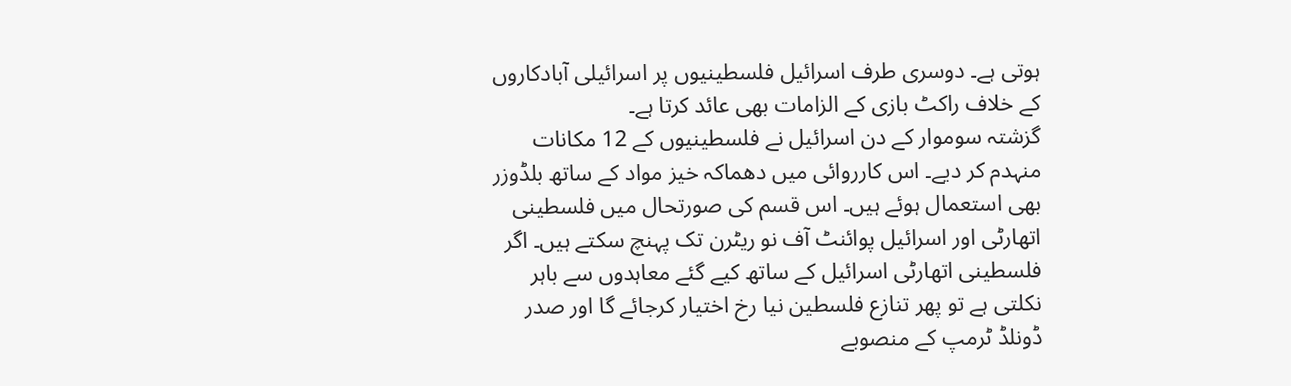ہوتی ہے۔ دوسری طرف اسرائیل فلسطینیوں پر اسرائیلی آبادکاروں کے خلاف راکٹ بازی کے الزامات بھی عائد کرتا ہے۔
گزشتہ سوموار کے دن اسرائیل نے فلسطینیوں کے 12 مکانات منہدم کر دیے۔ اس کارروائی میں دھماکہ خیز مواد کے ساتھ بلڈوزر بھی استعمال ہوئے ہیں۔ اس قسم کی صورتحال میں فلسطینی اتھارٹی اور اسرائیل پوائنٹ آف نو ریٹرن تک پہنچ سکتے ہیں۔ اگر فلسطینی اتھارٹی اسرائیل کے ساتھ کیے گئے معاہدوں سے باہر نکلتی ہے تو پھر تنازع فلسطین نیا رخ اختیار کرجائے گا اور صدر ڈونلڈ ٹرمپ کے منصوبے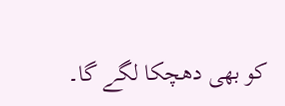کو بھی دھچکا لگے گا۔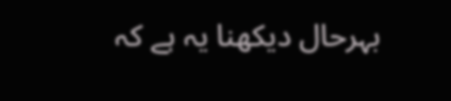بہرحال دیکھنا یہ ہے کہ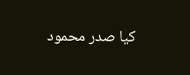کیا صدر محمود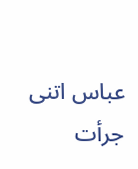عباس اتنی جرأت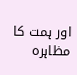اور ہمت کا مظاہرہ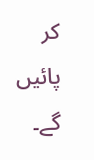کر پائیں گے۔